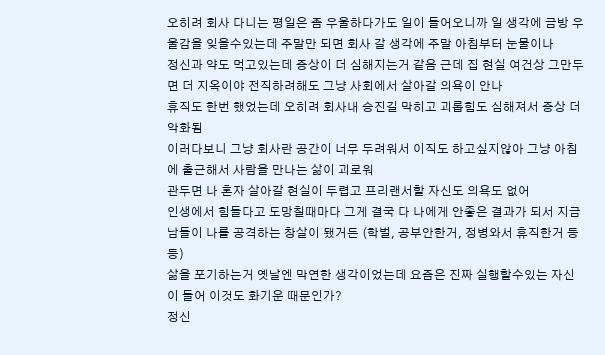오히려 회사 다니는 평일은 좀 우울하다가도 일이 들어오니까 일 생각에 금방 우울감을 잊을수있는데 주말만 되면 회사 갈 생각에 주말 아침부터 눈물이나
정신과 약도 먹고있는데 증상이 더 심해지는거 같음 근데 집 현실 여건상 그만두면 더 지옥이야 전직하려해도 그냥 사회에서 살아갈 의욕이 안나
휴직도 한번 했었는데 오히려 회사내 승진길 막히고 괴롭힘도 심해져서 증상 더 악화됨
이러다보니 그냥 회사란 공간이 너무 두려워서 이직도 하고싶지않아 그냥 아침에 출근해서 사람을 만나는 삶이 괴로워
관두면 나 혼자 살아갈 현실이 두렵고 프리랜서할 자신도 의욕도 없어
인생에서 힘들다고 도망칠때마다 그게 결국 다 나에게 안좋은 결과가 되서 지금 남들이 나를 공격하는 창살이 됐거든 (학벌, 공부안한거, 정병와서 휴직한거 등등)
삶을 포기하는거 옛날엔 막연한 생각이었는데 요즘은 진짜 실행할수있는 자신이 들어 이것도 화기운 때문인가?
정신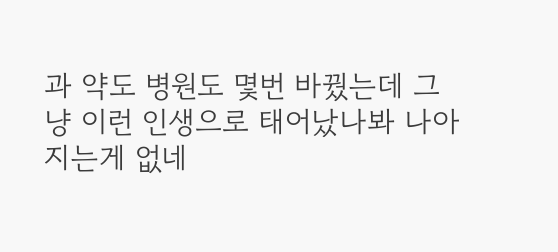과 약도 병원도 몇번 바꿨는데 그냥 이런 인생으로 태어났나봐 나아지는게 없네